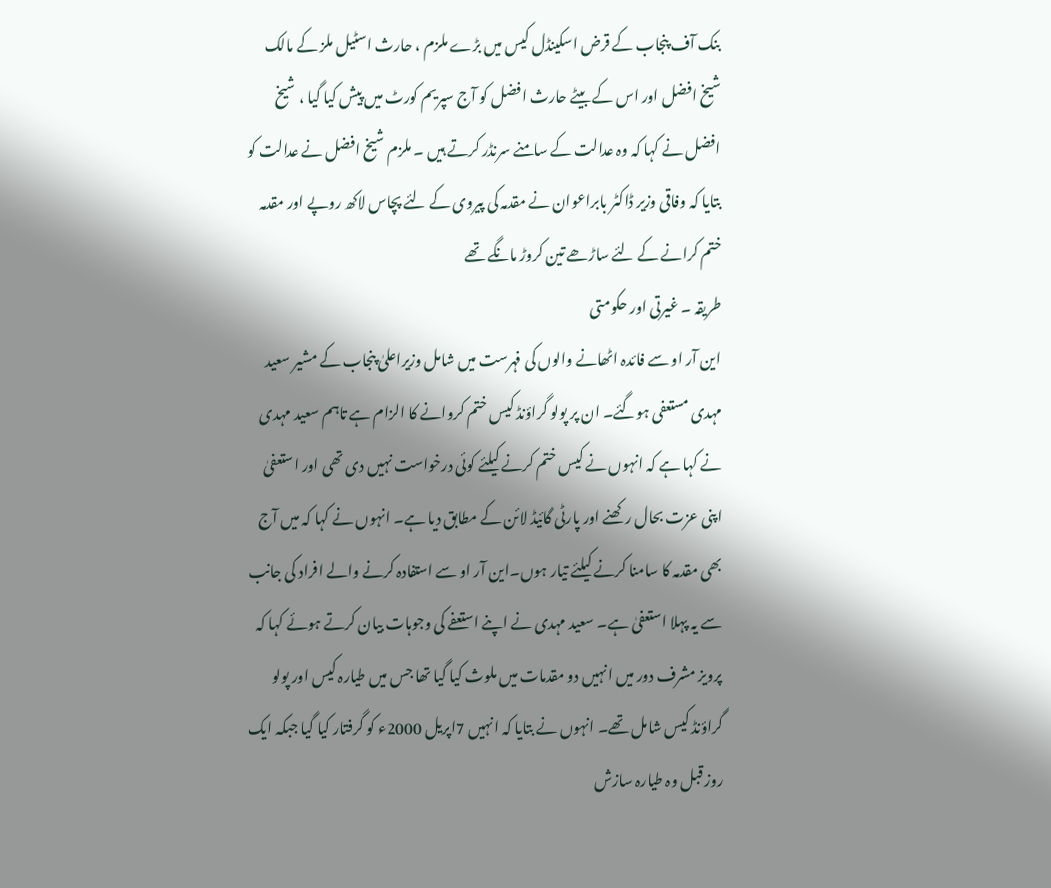بنک آف پنجاب کے قرض اسکینڈل کیس میں بڑے ملزم ، حارث اسٹیل ملز کے مالک شیخ افضل اور اس کے بیٹے حارث افضل کو آج سپریم کورٹ میں پیش کیا گیا ، شیخ افضل نے کہا کہ وہ عدالت کے سامنے سرنڈر کرتے ہیں ۔ ملزم شیخ افضل نے عدالت کو بتایا کہ وفاقی وزیر ڈاکٹر بابراعوان نے مقدمہ کی پیروی کے لئے پچاس لاکھ روپے اور مقدمہ ختم کرانے کے لئے ساڑھے تین کروڑ مانگے تھے
طریقہ ۔ غیرتی اور حکومتی
این آر او سے فائدہ اٹھانے والوں کی فہرست میں شامل وزیراعلیٰ پنجاب کے مشیر سعید مہدی مستعفی ہوگئے۔ ان پر پولو گراؤنڈ کیس ختم کروانے کا الزام ہے تاہم سعید مہدی نے کہا ہے کہ انہوں نے کیس ختم کرنے کیلئے کوئی درخواست نہیں دی تھی اور استعفیٰ اپنی عزت بحال رکھنے اور پارٹی گائیڈ لائن کے مطابق دیا ہے۔ انہوں نے کہا کہ میں آج بھی مقدمہ کا سامنا کرنے کیلئے تیار ہوں۔این آر او سے استفادہ کرنے والے افراد کی جانب سے یہ پہلا استعفیٰ ہے۔ سعید مہدی نے اپنے استعفے کی وجوہات بیان کرتے ہوئے کہا کہ پرویز مشرف دور میں انہیں دو مقدمات میں ملوث کیا گیا تھا جس میں طیارہ کیس اور پولو گراؤنڈ کیس شامل تھے۔ انہوں نے بتایا کہ انہیں 7اپریل 2000ء کو گرفتار کیا گیا جبکہ ایک روز قبل وہ طیارہ سازش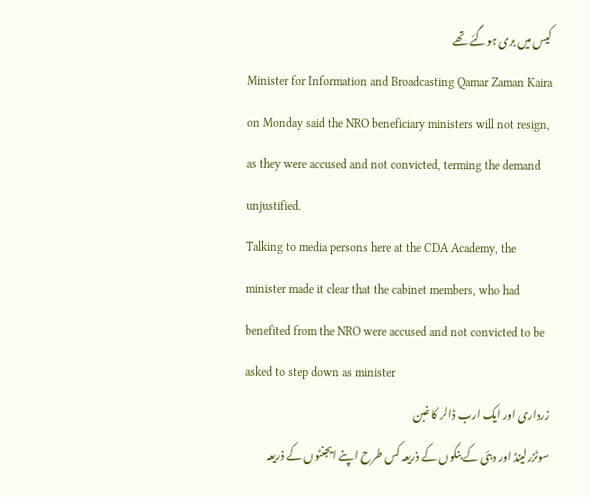کیس میں بری ہوگئے تھے
Minister for Information and Broadcasting Qamar Zaman Kaira on Monday said the NRO beneficiary ministers will not resign, as they were accused and not convicted, terming the demand unjustified.
Talking to media persons here at the CDA Academy, the minister made it clear that the cabinet members, who had benefited from the NRO were accused and not convicted to be asked to step down as minister
زرداری اور ايک ارب ڈالر کا غبن
سوٹزرلینڈ اور دبئی کے بنکوں کے ذریعہ کس طرح اپنے ایجنٹوں کے ذریعہ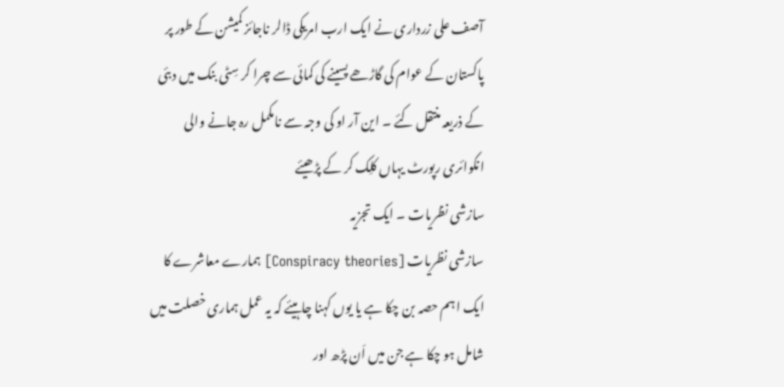آصف علی زرداری نے ايک ارب امریکی ڈالر ناجائز کمیشن کے طور پر پاکستان کے عوام کی گاڑھے پسینے کی کمائی سے چرا کر سِٹی بنک میں دبئی کے ذريعہ منتقل کئے ۔ این آر او کی وجہ سے نامکمل رہ جانے والی انکوائری رپورٹ یہاں کلِک کر کے پڑھیئے
سازشی نظریات ۔ ایک تجزیہ
سازشی نظریات [Conspiracy theories] ہمارے معاشرے کا ایک اہم حصہ بن چکا ہے یا یوں کہنا چاہیئے کہ یہ عمل ہماری خصلت میں شامل ہو چکا ہے جن میں اَن پڑھ اور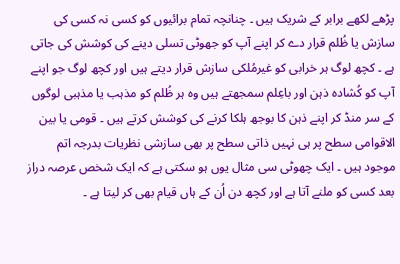پڑھے لکھے برابر کے شریک ہیں ۔ چنانچہ تمام برائیوں کو کسی نہ کسی کی سازش یا ظُلم قرار دے کر اپنے آپ کو جھوٹی تسلی دینے کی کوشش کی جاتی ہے ۔ کچھ لوگ ہر خرابی کو غیرمُلکی سازش قرار دیتے ہیں اور کچھ لوگ جو اپنے آپ کو کُشادہ ذہن اور باعِلم سمجھتے ہیں وہ ہر ظُلم کو مذہب یا مذہبی لوگوں کے سر منڈ کر اپنے ذہن کا بوجھ ہلکا کرنے کی کوشش کرتے ہیں ۔ قومی یا بین الاقوامی سطح پر ہی نہیں ذاتی سطح پر بھی سازشی نظریات بدرجہ اتم موجود ہیں ۔ ایک چھوٹی سی مثال یوں ہو سکتی ہے کہ ایک شخص عرصہ دراز بعد کسی کو ملنے آتا ہے اور کچھ دن اُن کے ہاں قیام بھی کر لیتا ہے ۔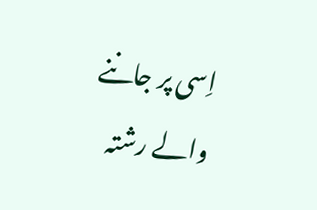اِسی پر جاننے والے رشتہ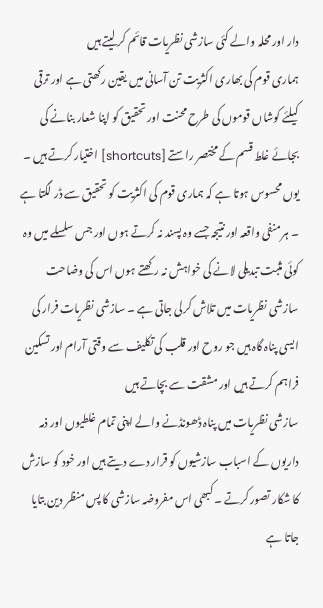دار اور محلہ والے کئی سازشی نظریات قائم کر لیتے ہیں
ہماری قوم کی بھاری اکثریت تن آسانی میں یقین رکھتی ہے اور ترقی کیلئے کوشاں قوموں کی طرح محنت اور تحقیق کو اپنا شعار بنانے کی بجائے غلط قسم کے مختصر راستے [shortcuts] اختیار کرتے ہیں ۔ یوں محسوس ہوتا ہے کہ ہماری قوم کی اکثریت کو تحقیق سے ڈر لگتا ہے ۔ ہر منفی واقعہ اور نتیجہ جسے وہ پسند نہ کرتے ہوں اور جس سلسلے میں وہ کوئی مثبت تبدیلی لانے کی خواہش نہ رکھتے ہوں اس کی وضاحت سازشی نظریات میں تلاش کرلی جاتی ہے ۔ سازشی نظریات فرار کی ایسی پناہ گاہ ہیں جو روح اور قلب کی تکلیف سے وقتی آرام اور تسکین فراہم کرتے ہیں اور مشقت سے بچاتے ہیں
سازشی نظریات میں پناہ ڈھونڈنے والے اپنی تمام غلطیوں اور ذمہ داریوں کے اسباب سازشیوں کو قرار دے دیتے ہیں اور خود کو سازش کا شکار تصور کرتے ۔ کبھی اس مفروضہ سازشی کا پس منظر دین بتایا جاتا ہے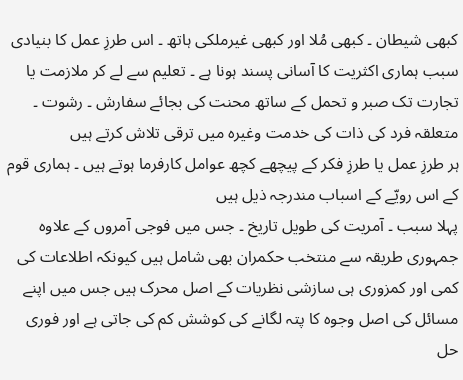کبھی شیطان ۔ کبھی مُلا اور کبھی غیرملکی ہاتھ ۔ اس طرزِ عمل کا بنیادی سبب ہماری اکثریت کا آسانی پسند ہونا ہے ۔ تعلیم سے لے کر ملازمت یا تجارت تک صبر و تحمل کے ساتھ محنت کی بجائے سفارش ۔ رشوت ۔ متعلقہ فرد کی ذات کی خدمت وغیرہ میں ترقی تلاش کرتے ہیں
ہر طرزِ عمل یا طرزِ فکر کے پیچھے کچھ عوامل کارفرما ہوتے ہیں ۔ ہماری قوم کے اس رویّے کے اسباب مندرجہ ذیل ہیں
پہلا سبب ۔ آمریت کی طویل تاریخ ۔ جس میں فوجی آمروں کے علاوہ جمہوری طریقہ سے منتخب حکمران بھی شامل ہیں کیونکہ اطلاعات کی کمی اور کمزوری ہی سازشی نظریات کے اصل محرک ہیں جس میں اپنے مسائل کی اصل وجوہ کا پتہ لگانے کی کوشش کم کی جاتی ہے اور فوری حل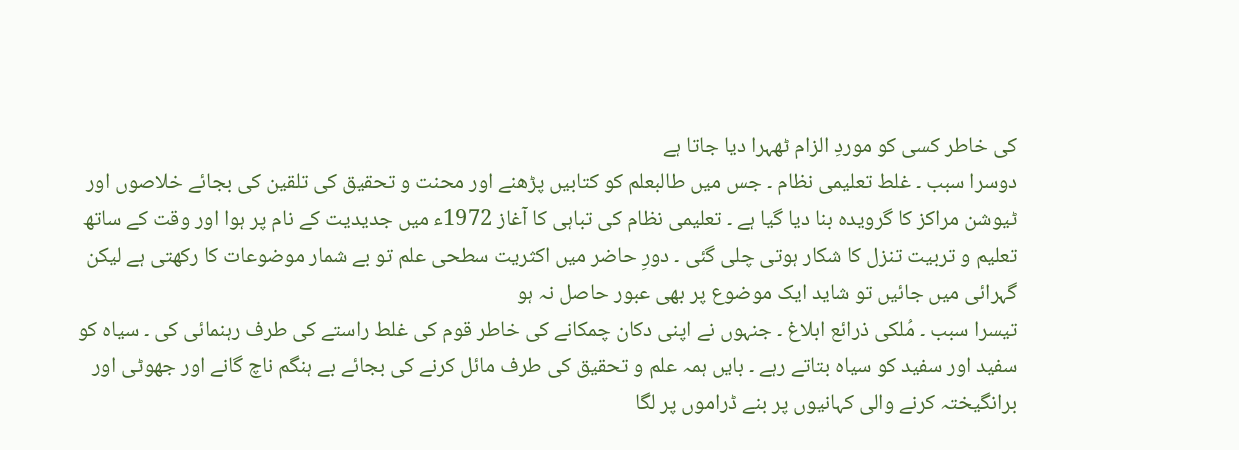کی خاطر کسی کو موردِ الزام ٹھہرا دیا جاتا ہے
دوسرا سبب ۔ غلط تعلیمی نظام ۔ جس میں طالبعلم کو کتابیں پڑھنے اور محنت و تحقیق کی تلقین کی بجائے خلاصوں اور ٹیوشن مراکز کا گرویدہ بنا دیا گیا ہے ۔ تعلیمی نظام کی تباہی کا آغاز 1972ء میں جدیدیت کے نام پر ہوا اور وقت کے ساتھ تعلیم و تربیت تنزل کا شکار ہوتی چلی گئی ۔ دورِ حاضر میں اکثریت سطحی علم تو بے شمار موضوعات کا رکھتی ہے لیکن گہرائی میں جائیں تو شاید ایک موضوع پر بھی عبور حاصل نہ ہو
تیسرا سبب ۔ مُلکی ذرائع ابلاغ ۔ جنہوں نے اپنی دکان چمکانے کی خاطر قوم کی غلط راستے کی طرف رہنمائی کی ۔ سیاہ کو سفيد اور سفید کو سیاہ بتاتے رہے ۔ بایں ہمہ علم و تحقیق کی طرف مائل کرنے کی بجائے بے ہنگم ناچ گانے اور جھوٹی اور برانگیختہ کرنے والی کہانیوں پر بنے ڈراموں پر لگا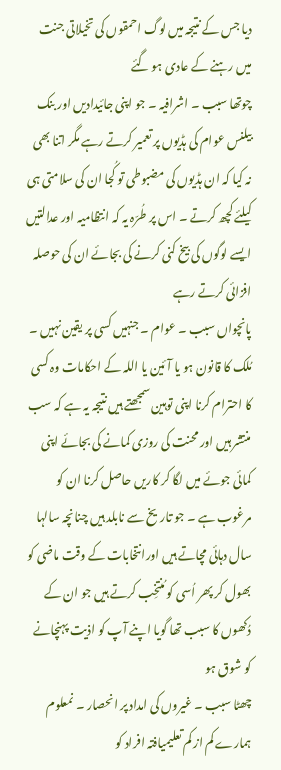دیا جس کے نتیجہ میں لوگ احمقوں کی تخیلاتی جنت میں رہنے کے عادی ہو گئے
چوتھا سبب ۔ اشرافیہ ۔ جو اپنی جائیدادیں اور بنک بیلنس عوام کی ہڈیوں پر تعمیر کرتے رہے مگر اتنا بھی نہ کیا کہ ان ہڈیوں کی مضبوطی تو کُجا ان کی سلامتی ہی کیلئے کچھ کرتے ۔ اس پر طُرّہ یہ کہ انتظامیہ اور عدالتیں ایسے لوگوں کی بیخ کنی کرنے کی بجائے ان کی حوصلہ افزائی کرتے رہے
پانچواں سبب ۔ عوام ۔ جنہیں کسی پر یقین نہیں ۔ مُلک کا قانون ہو یا آئین یا اللہ کے احکامات وہ کسی کا احترام کرنا اپنی توہین سمجھتے ہیں نتیجہ یہ ہے کہ سب منتشر ہیں اور محنت کی روزی کمانے کی بجائے اپنی کمائی جوئے میں لگا کر کاریں حاصل کرنا ان کو مرغوب ہے ۔ جو تاریخ سے نابلد ہیں چنانچہ سالہا سال دہائی مچاتے ہیں اورانتخابات کے وقت ماضی کو بھول کر پھر اُسی کو مُنتخِب کرتے ہیں جو ان کے دُکھوں کا سبب تھا گویا اپنے آپ کو اذیت پہنچانے کو شوق ہو
چھٹا سبب ۔ غیروں کی امداد پر انحصار ۔ نمعلوم ہمارے کم از کم تعلیمیافتہ افراد کو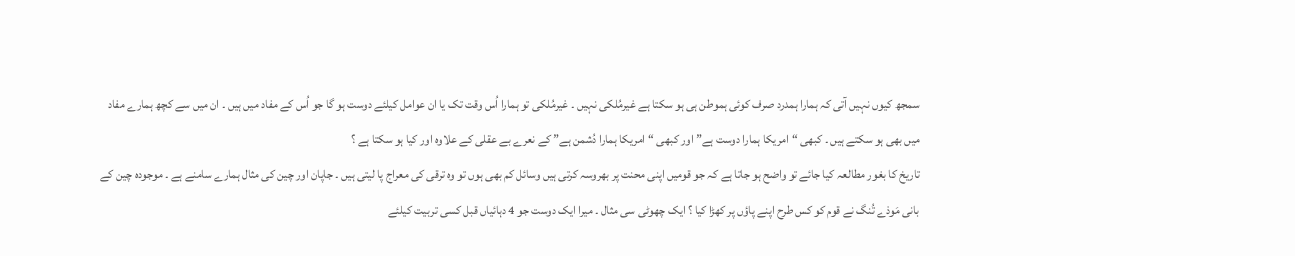سمجھ کیوں نہیں آتی کہ ہمارا ہمدرد صرف کوئی ہموطن ہی ہو سکتا ہے غیرمُلکی نہیں ۔ غیرمُلکی تو ہمارا اُس وقت تک یا ان عوامل کیلئے دوست ہو گا جو اُس کے مفاد میں ہیں ۔ ان میں سے کچھ ہمارے مفاد میں بھی ہو سکتے ہیں ۔ کبھی “امریکا ہمارا دوست ہے” اور کبھی “امریکا ہمارا دُشمن ہے” کے نعرے بے عقلی کے علاوہ اور کیا ہو سکتا ہے ؟
تاریخ کا بغور مطالعہ کیا جائے تو واضح ہو جاتا ہے کہ جو قومیں اپنی محنت پر بھروسہ کرتی ہیں وسائل کم بھی ہوں تو وہ ترقی کی معراج پا لیتی ہیں ۔ جاپان اور چین کی مثال ہمارے سامنے ہے ۔ موجودہ چین کے بانی مَوذے تُنگ نے قوم کو کس طرح اپنے پاؤں پر کھڑا کیا ؟ ایک چھوٹی سی مثال ۔ میرا ایک دوست جو 4 دہائیاں قبل کسی تربیت کیلئے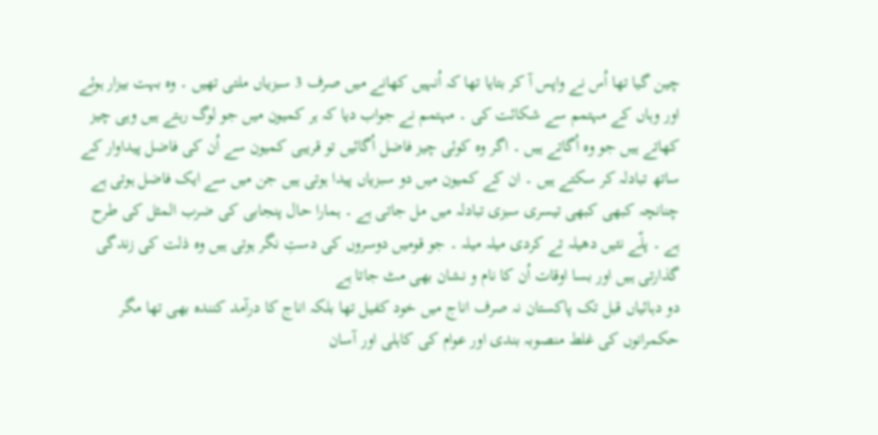چین گیا تھا اُس نے واپس آ کر بتایا تھا کہ اُنہیں کھانے میں صرف 3 سبزیاں ملتی تھیں ۔ وہ بہت بیزار ہوئے اور وہاں کے مہتمم سے شکائت کی ۔ مہتمم نے جواب دیا کہ ہر کمیون میں جو لوگ رہتے ہیں وہی چیز کھاتے ہیں جو وہ اُگاتے ہیں ۔ اگر وہ کوئی چیز فاضل اُگائیں تو قریبی کمیون سے اُن کی فاضل پیداوار کے ساتھ تبادلہ کر سکتے ہیں ۔ ان کے کمیون میں دو سبزیاں پیدا ہوتی ہیں جن میں سے ایک فاضل ہوتی ہے چنانچہ کبھی کبھی تیسری سبزی تبادلہ میں مل جاتی ہے ۔ ہمارا حال پنجابی کی ضرب المثل کی طرح ہے ۔ پلّے نئیں دھیلہ تے کردی میلہ میلہ ۔ جو قومیں دوسروں کی دستِ نگر ہوتی ہیں وہ ذلت کی زندگی گذارتی ہیں اور بسا اوقات اُن کا نام و نشان بھی مٹ جاتا ہے
دو دہائیاں قبل تک پاکستان نہ صرف اناج میں خود کفیل تھا بلکہ اناج کا درآمد کنندہ بھی تھا مگر حکمرانوں کی غلط منصوبہ بندی اور عوام کی کاہلی اور آسان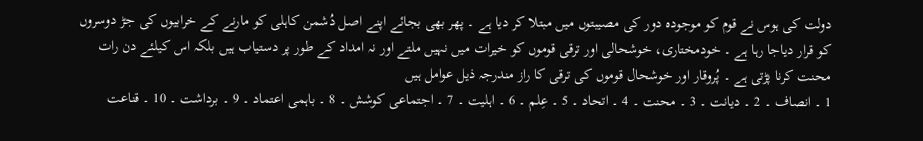دولت کی ہوس نے قوم کو موجودہ دور کی مصیبتوں میں مبتلا کر دیا ہے ۔ پھر بھی بجائے اپنے اصل دُشمن کاہلی کو مارنے کے خرابیوں کی جڑ دوسروں کو قرار دیاجا رہا ہے ۔ خودمختاری، خوشحالی اور ترقی قوموں کو خیرات میں نہیں ملتے اور نہ امداد کے طور پر دستیاب ہیں بلکہ اس کیلئے دن رات محنت کرنا پڑتی ہے ۔ پُروقار اور خوشحال قوموں کی ترقی کا راز مندرجہ ذیل عوامل ہیں
1 ۔ انصاف ۔ 2 ۔ دیانت ۔ 3 ۔ محنت ۔ 4 ۔ اتحاد ۔ 5 ۔ عِلم ۔ 6 ۔ اہلیت ۔ 7 ۔ اجتماعی کوشش ۔ 8 ۔ باہمی اعتماد ۔ 9 ۔ برداشت ۔ 10 ۔ قناعت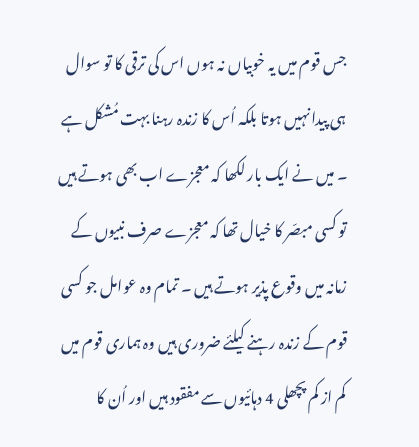جس قوم میں یہ خوبیاں نہ ہوں اس کی ترقی کا تو سوال ہی پیدا نہیں ہوتا بلکہ اُس کا زندہ رہنا بہت مُشکل ہے ۔ میں نے ایک بار لکھا کہ معجزے اب بھی ہوتے ہیں تو کسی مبصّر کا خیال تھا کہ معجزے صرف نبیوں کے زمانہ میں وقوع پذیر ہوتے ہیں ۔ تمام وہ عوامل جو کسی قوم کے زندہ رہنے کیلئے ضروری ہیں وہ ہماری قوم میں کم از کم پچھلی 4 دہائیوں سے مفقود ہیں اور اُن کا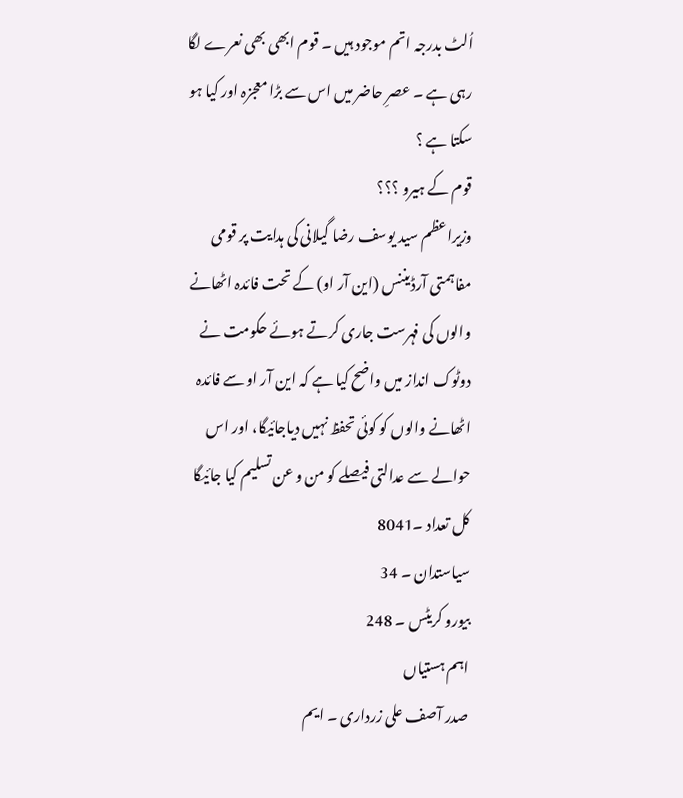اُلٹ بدرجہ اتم موجود ہیں ۔ قوم ابھی بھی نعرے لگا رہی ہے ۔ عصرِ حاضر میں اس سے بڑا معجزہ اور کیا ہو سکتا ہے ؟
قوم کے ہیرو ؟؟؟
وزیراعظم سید یوسف رضا گیلانی کی ہدایت پر قومی مفاہمتی آرڈیننس (این آر او) کے تحت فائدہ اٹھانے والوں کی فہرست جاری کرتے ہوئے حکومت نے دوٹوک انداز میں واضح کیا ہے کہ این آر او سے فائدہ اٹھانے والوں کو کوئی تحفظ نہیں دیاجائیگا، اور اس حوالے سے عدالتی فیصلے کو من و عن تسلیم کیا جائیگا
کل تعداد ۔8041
سیاستدان ۔ 34
بیورو کریٹس ۔ 248
اہم ہستیاں
صدر آصف علی زرداری ۔ ایم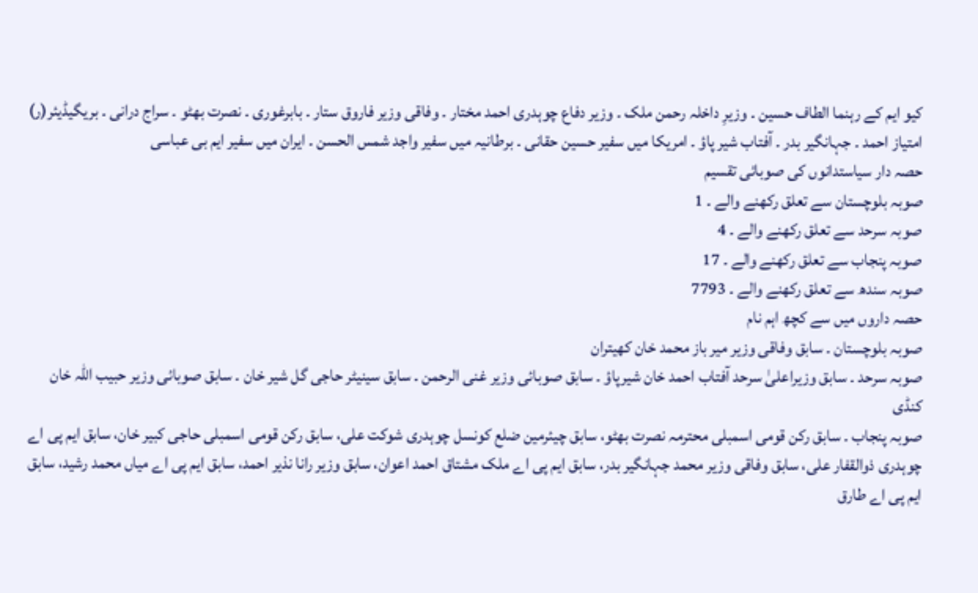کیو ایم کے رہنما الطاف حسین ۔ وزیرِ داخلہ رحمن ملک ۔ وزیر دفاع چوہدری احمد مختار ۔ وفاقی وزیر فاروق ستار ۔ بابرغوری ۔ نصرت بھٹو ۔ سراج درانی ۔ بریگیڈیئر(ر) امتیاز احمد ۔ جہانگیر بدر ۔ آفتاب شیر پاؤ ۔ امریکا میں سفیر حسین حقانی ۔ برطانیہ میں سفیر واجد شمس الحسن ۔ ایران میں سفیر ایم بی عباسی
حصہ دار سیاستدانوں کی صوبائی تقسیم
صوبہ بلوچستان سے تعلق رکھنے والے ۔ 1
صوبہ سرحد سے تعلق رکھنے والے ۔ 4
صوبہ پنجاب سے تعلق رکھنے والے ۔ 17
صوبہ سندھ سے تعلق رکھنے والے ۔ 7793
حصہ داروں میں سے کچھ اہم نام
صوبہ بلوچستان ۔ سابق وفاقی وزیر میر باز محمد خان کھیتران
صوبہ سرحد ۔ سابق وزیراعلیٰ سرحد آفتاب احمد خان شیرپاؤ ۔ سابق صوبائی وزیر غنی الرحمن ۔ سابق سینیٹر حاجی گل شیر خان ۔ سابق صوبائی وزیر حبیب اللہ خان کنڈی
صوبہ پنجاب ۔ سابق رکن قومی اسمبلی محترمہ نصرت بھٹو، سابق چیئرمین ضلع کونسل چوہدری شوکت علی، سابق رکن قومی اسمبلی حاجی کبیر خان، سابق ایم پی اے چوہدری ذوالقفار علی، سابق وفاقی وزیر محمد جہانگیر بدر، سابق ایم پی اے ملک مشتاق احمد اعوان، سابق وزیر رانا نذیر احمد، سابق ایم پی اے میاں محمد رشید، سابق ایم پی اے طارق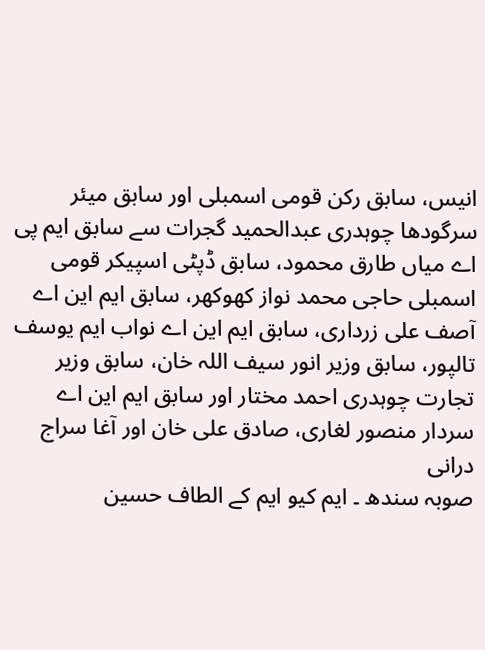انیس، سابق رکن قومی اسمبلی اور سابق میئر سرگودھا چوہدری عبدالحمید گجرات سے سابق ایم پی اے میاں طارق محمود، سابق ڈپٹی اسپیکر قومی اسمبلی حاجی محمد نواز کھوکھر، سابق ایم این اے آصف علی زرداری، سابق ایم این اے نواب ایم یوسف تالپور، سابق وزیر انور سیف اللہ خان، سابق وزیر تجارت چوہدری احمد مختار اور سابق ایم این اے سردار منصور لغاری، صادق علی خان اور آغا سراج درانی
صوبہ سندھ ۔ ایم کیو ایم کے الطاف حسین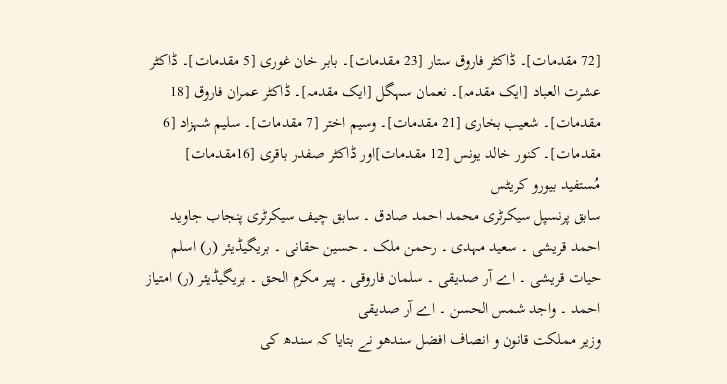[72 مقدمات]۔ ڈاکٹر فاروق ستار [23 مقدمات]۔ بابر خان غوری [5 مقدمات]۔ ڈاکٹر عشرت العباد [ایک مقدمہ]۔ نعمان سہگل [ایک مقدمہ]۔ ڈاکٹر عمران فاروق [18 مقدمات]۔ شعیب بخاری [21 مقدمات]۔ وسیم اختر [7 مقدمات]۔ سلیم شہزاد [6 مقدمات]۔ کنور خالد یونس [12 مقدمات]اور ڈاکٹر صفدر باقری [16مقدمات]
مُستفید بیورو کریٹس
سابق پرنسپل سیکرٹری محمد احمد صادق ۔ سابق چیف سیکرٹری پنجاب جاوید احمد قریشی ۔ سعید مہدی ۔ رحمن ملک ۔ حسین حقانی ۔ بریگیڈیئر (ر) اسلم حیات قریشی ۔ اے آر صدیقی ۔ سلمان فاروقی ۔ پیر مکرم الحق ۔ بریگیڈیئر (ر) امتیاز احمد ۔ واجد شمس الحسن ۔ اے آر صدیقی
وزیر مملکت قانون و انصاف افضل سندھو نے بتایا کہ سندھ کی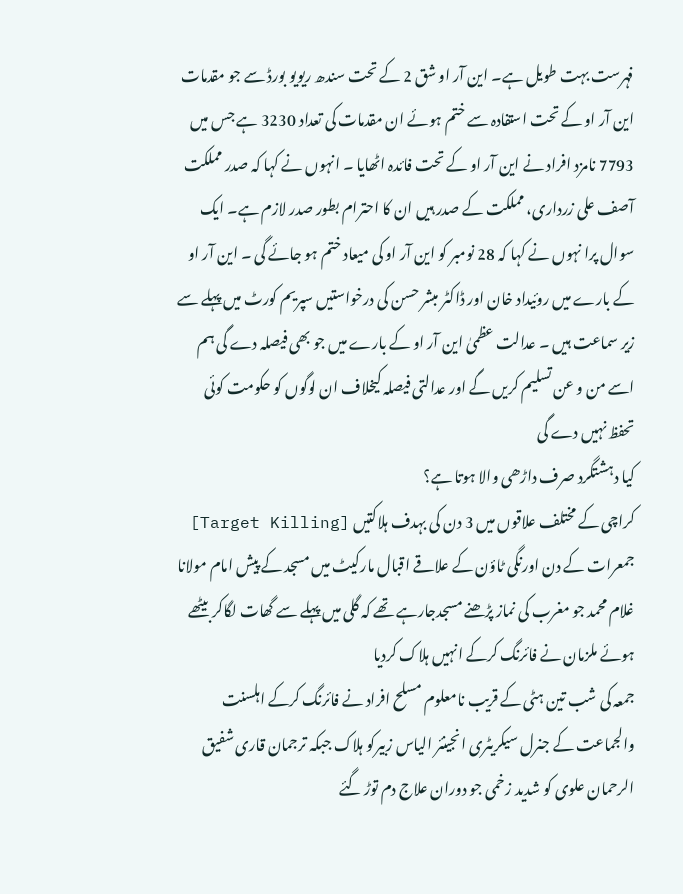فہرست بہت طویل ہے۔ این آر او شق 2 کے تحت سندھ ریویو بورڈ سے جو مقدمات این آر او کے تحت استفادہ سے ختم ہوئے ان مقدمات کی تعداد 3230 ہے جس میں 7793 نامزد افراد نے این آر او کے تحت فائدہ اٹھایا ۔ انہوں نے کہا کہ صدر مملکت آصف علی زرداری، مملکت کے صدر ہیں ان کا احترام بطور صدر لازم ہے۔ ایک سوال پرا نہوں نے کہا کہ 28 نومبر کو این آر او کی میعاد ختم ہو جائے گی ۔ این آر او کے بارے میں روئیداد خان اور ڈاکٹر مبشر حسن کی درخواستیں سپریم کورٹ میں پہلے سے زیر سماعت ہیں ۔ عدالت عظمیٰ این آر او کے بارے میں جو بھی فیصلہ دے گی ہم اسے من و عن تسلیم کریں گے اور عدالتی فیصلہ کیخلاف ان لوگوں کو حکومت کوئی تحفظ نہیں دے گی
کیا دہشتگرد صرف داڑھی والا ہوتا ہے؟
کراچی کے مختلف علاقوں میں 3 دن کی بہدف ہلاکتیں [Target Killing]
جمعرات کے دن اورنگی ٹاؤن کے علاقے اقبال مارکیٹ میں مسجد کے پیش امام مولانا غلام محمد جو مغرب کی نماز پڑھنے مسجدجارہے تھے کہ گلی میں پہلے سے گھات لگاکر بیٹھے ہوئے ملزمان نے فائرنگ کرکے انہیں ہلاک کردیا
جمعہ کی شب تین ہٹی کے قریب نامعلوم مسلح افراد نے فائرنگ کرکے اہلسنت والجماعت کے جنرل سیکریٹری انجینئر الیاس زبیرکو ہلاک جبکہ ترجمان قاری شفیق الرحمان علوی کو شدید زخمی جو دوران علاج دم توڑ گئے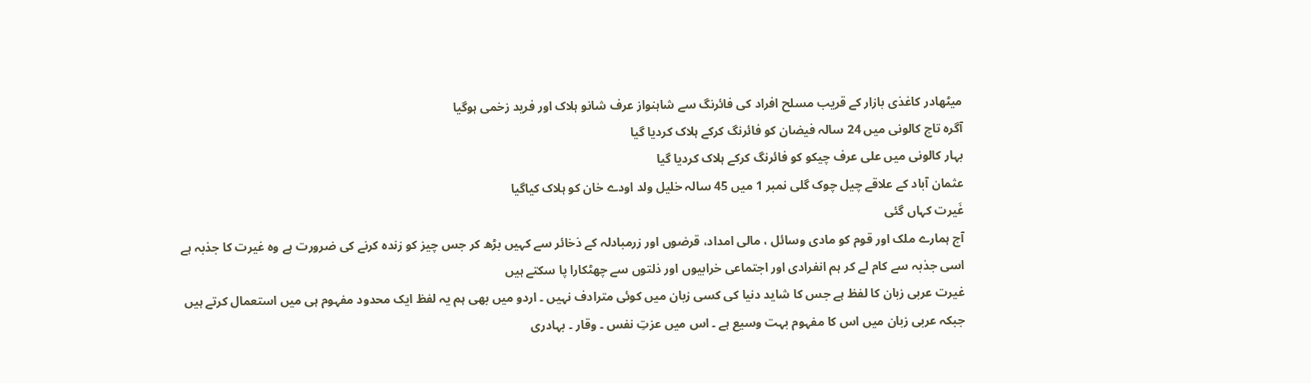میٹھادر کاغذی بازار کے قریب مسلح افراد کی فائرنگ سے شاہنواز عرف شانو ہلاک اور فرید زخمی ہوگیا
آگرہ تاج کالونی میں 24 سالہ فیضان کو فائرنگ کرکے ہلاک کردیا گیا
بہار کالونی میں علی عرف چیکو کو فائرنگ کرکے ہلاک کردیا گیا
عثمان آباد کے علاقے چیل چوک گلی نمبر 1 میں 45 سالہ خلیل ولد اودے خان کو ہلاک کیاگیا
غَیرت کہاں گئی
آج ہمارے ملک اور قوم کو مادی وسائل ، مالی امداد، قرضوں اور زرمبادلہ کے ذخائر سے کہیں بڑھ کر جس چیز کو زندہ کرنے کی ضرورت ہے وہ غیرت کا جذبہ ہے اسی جذبہ سے کام لے کر ہم انفرادی اور اجتماعی خرابیوں اور ذلتوں سے چھٹکارا پا سکتے ہیں
غیرت عربی زبان کا لفظ ہے جس کا شاید دنیا کی کسی زبان میں کوئی مترادف نہیں ۔ اردو میں بھی ہم یہ لفظ ایک محدود مفہوم ہی میں استعمال کرتے ہیں جبکہ عربی زبان میں اس کا مفہوم بہت وسیع ہے ۔ اس میں عزتِ نفس ۔ وقار ۔ بہادری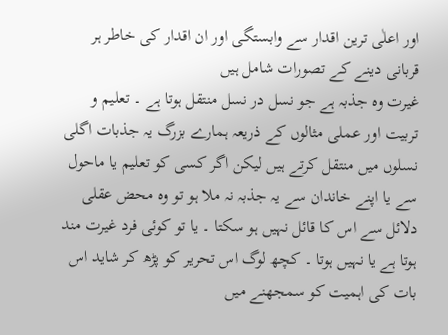اور اعلٰی ترین اقدار سے وابستگی اور ان اقدار کی خاطر ہر قربانی دینے کے تصورات شامل ہیں
غیرت وہ جذبہ ہے جو نسل در نسل منتقل ہوتا ہے ۔ تعلیم و تربیت اور عملی مثالوں کے ذریعہ ہمارے بزرگ یہ جذبات اگلی نسلوں میں منتقل کرتے ہیں لیکن اگر کسی کو تعلیم یا ماحول سے یا اپنے خاندان سے یہ جذبہ نہ ملا ہو تو وہ محض عقلی دلائل سے اس کا قائل نہیں ہو سکتا ۔ یا تو کوئی فرد غیرت مند ہوتا ہے یا نہیں ہوتا ۔ کچھ لوگ اس تحریر کو پڑھ کر شاید اس بات کی اہمیت کو سمجھنے میں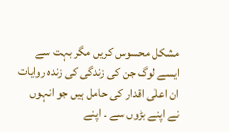مشکل محسوس کریں مگر بہت سے ایسے لوگ جن کی زندگی کی زندہ روایات ان اعلٰی اقدار کی حامل ہیں جو انہوں نے اپنے بڑوں سے ۔ اپنے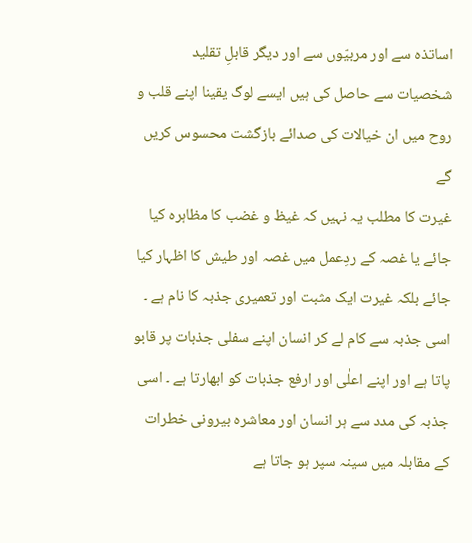اساتذہ سے اور مربیّوں سے اور دیگر قابلِ تقلید شخصیات سے حاصل کی ہیں ایسے لوگ یقینا اپنے قلب و روح میں ان خیالات کی صدائے بازگشت محسوس کریں گے
غیرت کا مطلب یہ نہیں کہ غیظ و غضب کا مظاہرہ کیا جائے یا غصہ کے ردِعمل میں غصہ اور طیش کا اظہار کیا جائے بلکہ غیرت ایک مثبت اور تعمیری جذبہ کا نام ہے ۔ اسی جذبہ سے کام لے کر انسان اپنے سفلی جذبات پر قابو پاتا ہے اور اپنے اعلٰی اور ارفع جذبات کو ابھارتا ہے ۔ اسی جذبہ کی مدد سے ہر انسان اور معاشرہ بیرونی خطرات کے مقابلہ میں سینہ سپر ہو جاتا ہے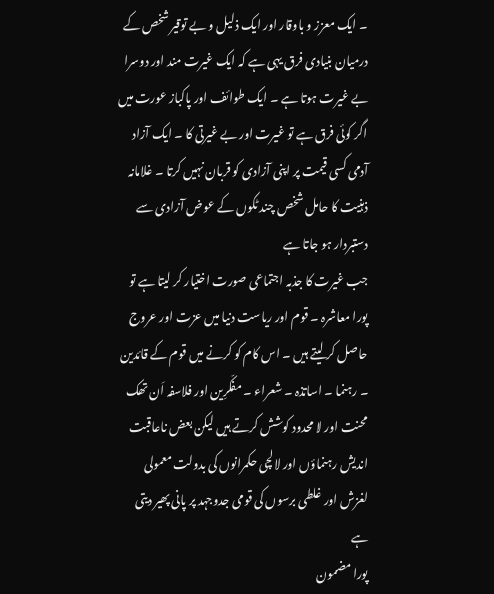۔ ایک معزز و باوقار اور ایک ذلیل و بے توقیر شخص کے درمیان بنیادی فرق یہی ہے کہ ایک غیرت مند اور دوسرا بے غیرت ہوتا ہے ۔ ایک طوائف اور پاکباز عورت میں اگر کوئی فرق ہے تو غیرت اور بے غیرتی کا ۔ ایک آزاد آدمی کسی قیمت پر اپنی آزادی کو قربان نہیں کرتا ۔ غلامانہ ذہنیت کا حامل شخص چند ٹکوں کے عوض آزادی سے دستبردار ہو جاتا ہے
جب غیرت کا جذبہ اجتماعی صورت اختیار کر لیتا ہے تو پورا معاشرہ ۔ قوم اور ریاست دنیا میں عزت اور عروج حاصل کر لیتے ہیں ۔ اس کام کو کرنے میں قوم کے قائدین ۔ رہنما ۔ اساتذہ ۔ شعراء ۔ مفکّرِین اور فلاسفہ اَن تھک محنت اور لا محدود کوشش کرتے ہیں لیکن بعض ناعاقبت اندیش رہنماؤں اور لالچی حکمرانوں کی بدولت معمولی لغزش اور غلطی برسوں کی قومی جدوجہد پر پانی پھیر دیتی ہے
پورا مضمون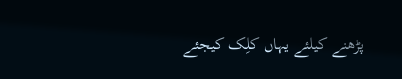پڑھنے کیلئے یہاں کلِک کیجئے